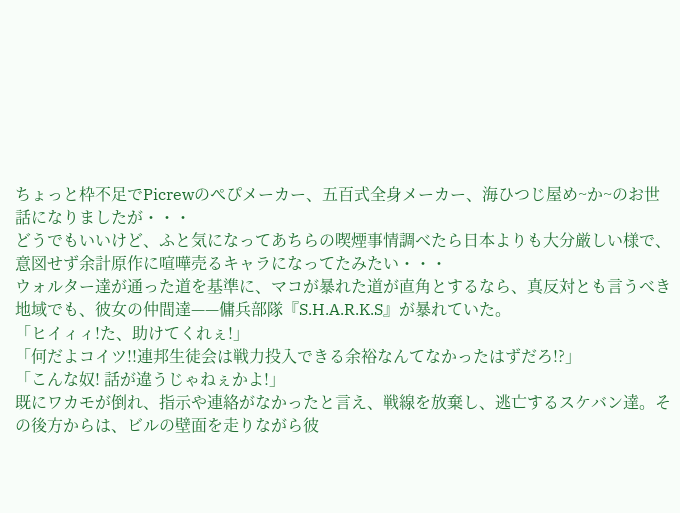ちょっと枠不足でPicrewのぺぴメーカー、五百式全身メーカー、海ひつじ屋め~か~のお世話になりましたが・・・
どうでもいいけど、ふと気になってあちらの喫煙事情調べたら日本よりも大分厳しい様で、意図せず余計原作に喧嘩売るキャラになってたみたい・・・
ウォルター達が通った道を基準に、マコが暴れた道が直角とするなら、真反対とも言うべき地域でも、彼女の仲間達——傭兵部隊『S.H.A.R.K.S』が暴れていた。
「ヒイィィ!た、助けてくれぇ!」
「何だよコイツ!!連邦生徒会は戦力投入できる余裕なんてなかったはずだろ!?」
「こんな奴! 話が違うじゃねぇかよ!」
既にワカモが倒れ、指示や連絡がなかったと言え、戦線を放棄し、逃亡するスケバン達。その後方からは、ビルの壁面を走りながら彼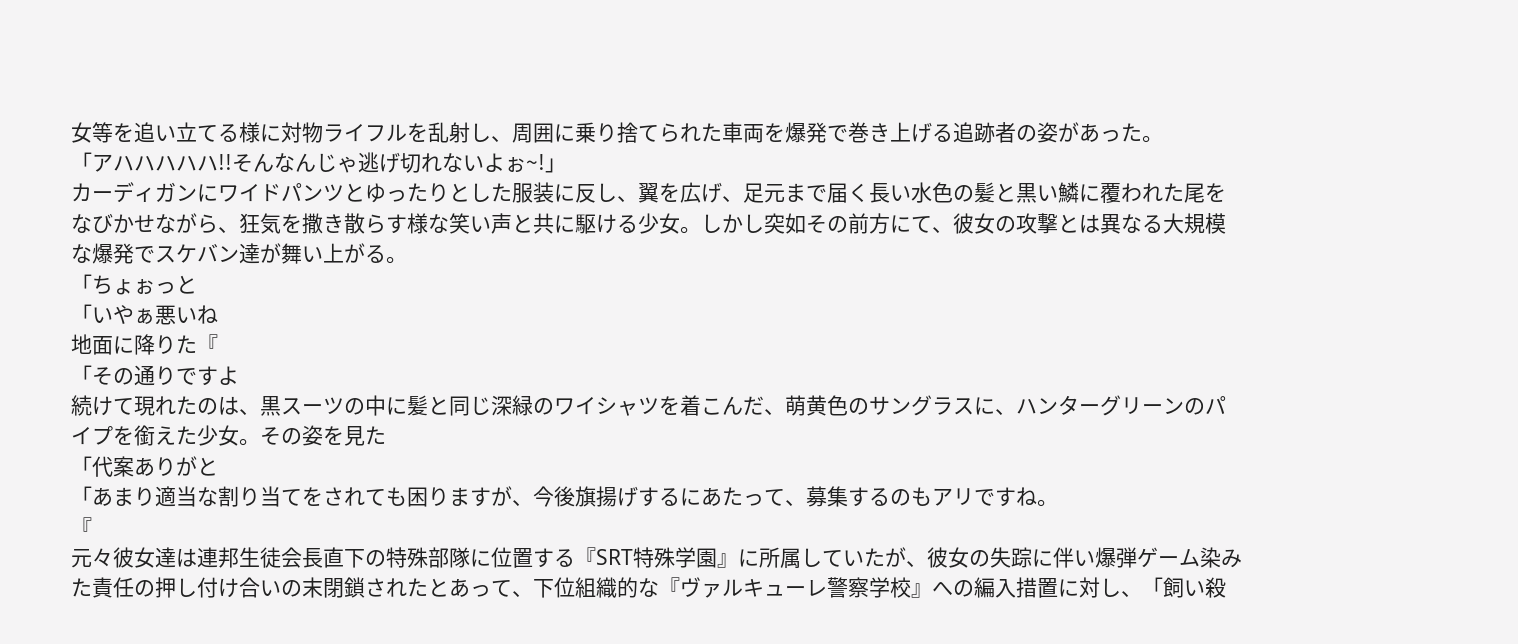女等を追い立てる様に対物ライフルを乱射し、周囲に乗り捨てられた車両を爆発で巻き上げる追跡者の姿があった。
「アハハハハハ!!そんなんじゃ逃げ切れないよぉ~!」
カーディガンにワイドパンツとゆったりとした服装に反し、翼を広げ、足元まで届く長い水色の髪と黒い鱗に覆われた尾をなびかせながら、狂気を撒き散らす様な笑い声と共に駆ける少女。しかし突如その前方にて、彼女の攻撃とは異なる大規模な爆発でスケバン達が舞い上がる。
「ちょぉっと
「いやぁ悪いね
地面に降りた『
「その通りですよ
続けて現れたのは、黒スーツの中に髪と同じ深緑のワイシャツを着こんだ、萌黄色のサングラスに、ハンターグリーンのパイプを銜えた少女。その姿を見た
「代案ありがと
「あまり適当な割り当てをされても困りますが、今後旗揚げするにあたって、募集するのもアリですね。
『
元々彼女達は連邦生徒会長直下の特殊部隊に位置する『SRT特殊学園』に所属していたが、彼女の失踪に伴い爆弾ゲーム染みた責任の押し付け合いの末閉鎖されたとあって、下位組織的な『ヴァルキューレ警察学校』への編入措置に対し、「飼い殺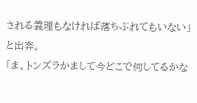される義理もなければ落ちぶれてもいない」と出奔。
「ま、トンズラかまして今どこで何してるかな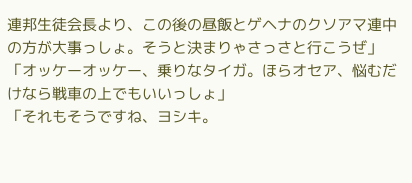連邦生徒会長より、この後の昼飯とゲヘナのクソアマ連中の方が大事っしょ。そうと決まりゃさっさと行こうぜ」
「オッケーオッケー、乗りなタイガ。ほらオセア、悩むだけなら戦車の上でもいいっしょ」
「それもそうですね、ヨシキ。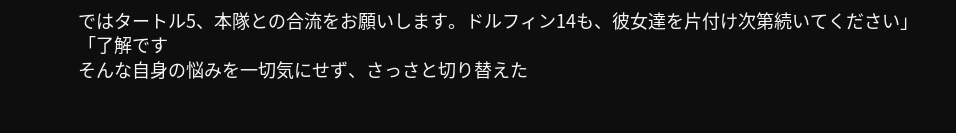ではタートル5、本隊との合流をお願いします。ドルフィン14も、彼女達を片付け次第続いてください」
「了解です
そんな自身の悩みを一切気にせず、さっさと切り替えた